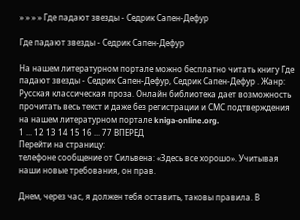» » » » Где падают звезды - Седрик Сапен-Дефур

Где падают звезды - Седрик Сапен-Дефур

На нашем литературном портале можно бесплатно читать книгу Где падают звезды - Седрик Сапен-Дефур, Седрик Сапен-Дефур . Жанр: Русская классическая проза. Онлайн библиотека дает возможность прочитать весь текст и даже без регистрации и СМС подтверждения на нашем литературном портале kniga-online.org.
1 ... 12 13 14 15 16 ... 77 ВПЕРЕД
Перейти на страницу:
телефоне сообщение от Сильвена: «Здесь все хорошо». Учитывая наши новые требования, он прав.

Днем, через час, я должен тебя оставить, таковы правила. В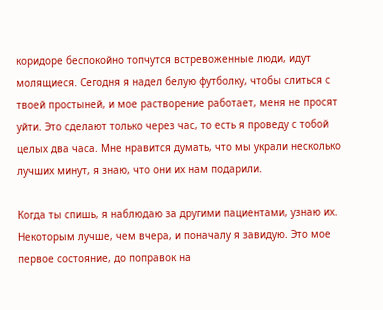коридоре беспокойно топчутся встревоженные люди, идут молящиеся. Сегодня я надел белую футболку, чтобы слиться с твоей простыней, и мое растворение работает, меня не просят уйти. Это сделают только через час, то есть я проведу с тобой целых два часа. Мне нравится думать, что мы украли несколько лучших минут, я знаю, что они их нам подарили.

Когда ты спишь, я наблюдаю за другими пациентами, узнаю их. Некоторым лучше, чем вчера, и поначалу я завидую. Это мое первое состояние, до поправок на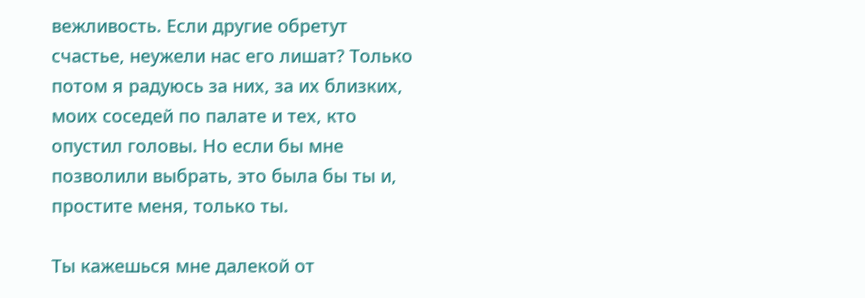вежливость. Если другие обретут счастье, неужели нас его лишат? Только потом я радуюсь за них, за их близких, моих соседей по палате и тех, кто опустил головы. Но если бы мне позволили выбрать, это была бы ты и, простите меня, только ты.

Ты кажешься мне далекой от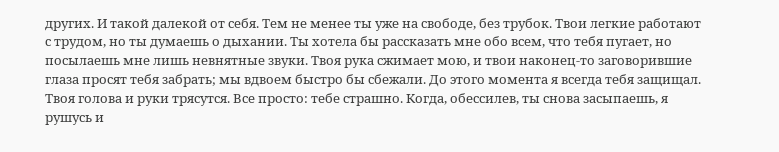других. И такой далекой от себя. Тем не менее ты уже на свободе, без трубок. Твои легкие работают с трудом, но ты думаешь о дыхании. Ты хотела бы рассказать мне обо всем, что тебя пугает, но посылаешь мне лишь невнятные звуки. Твоя рука сжимает мою, и твои наконец-то заговорившие глаза просят тебя забрать; мы вдвоем быстро бы сбежали. До этого момента я всегда тебя защищал. Твоя голова и руки трясутся. Все просто: тебе страшно. Когда, обессилев, ты снова засыпаешь, я рушусь и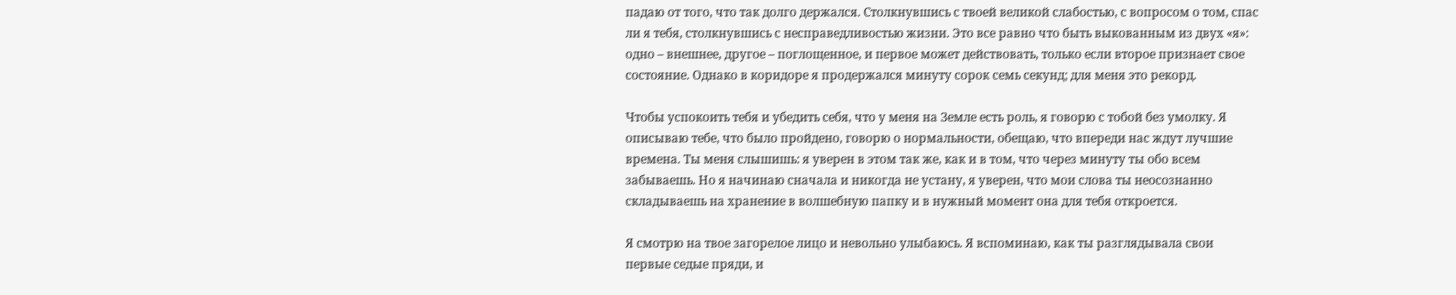падаю от того, что так долго держался. Столкнувшись с твоей великой слабостью, с вопросом о том, спас ли я тебя, столкнувшись с несправедливостью жизни. Это все равно что быть выкованным из двух «я»: одно – внешнее, другое – поглощенное, и первое может действовать, только если второе признает свое состояние. Однако в коридоре я продержался минуту сорок семь секунд; для меня это рекорд.

Чтобы успокоить тебя и убедить себя, что у меня на Земле есть роль, я говорю с тобой без умолку. Я описываю тебе, что было пройдено, говорю о нормальности, обещаю, что впереди нас ждут лучшие времена. Ты меня слышишь: я уверен в этом так же, как и в том, что через минуту ты обо всем забываешь. Но я начинаю сначала и никогда не устану, я уверен, что мои слова ты неосознанно складываешь на хранение в волшебную папку и в нужный момент она для тебя откроется.

Я смотрю на твое загорелое лицо и невольно улыбаюсь. Я вспоминаю, как ты разглядывала свои первые седые пряди, и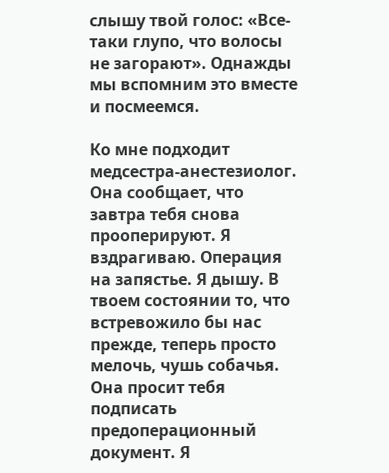слышу твой голос: «Все-таки глупо, что волосы не загорают». Однажды мы вспомним это вместе и посмеемся.

Ко мне подходит медсестра-анестезиолог. Она сообщает, что завтра тебя снова прооперируют. Я вздрагиваю. Операция на запястье. Я дышу. В твоем состоянии то, что встревожило бы нас прежде, теперь просто мелочь, чушь собачья. Она просит тебя подписать предоперационный документ. Я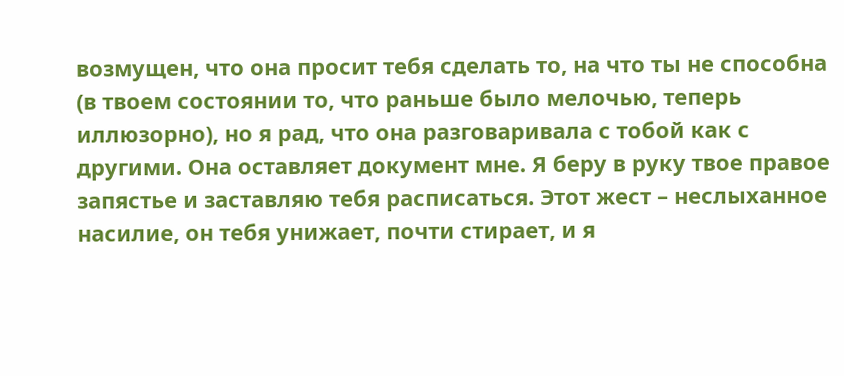возмущен, что она просит тебя сделать то, на что ты не способна (в твоем состоянии то, что раньше было мелочью, теперь иллюзорно), но я рад, что она разговаривала с тобой как с другими. Она оставляет документ мне. Я беру в руку твое правое запястье и заставляю тебя расписаться. Этот жест – неслыханное насилие, он тебя унижает, почти стирает, и я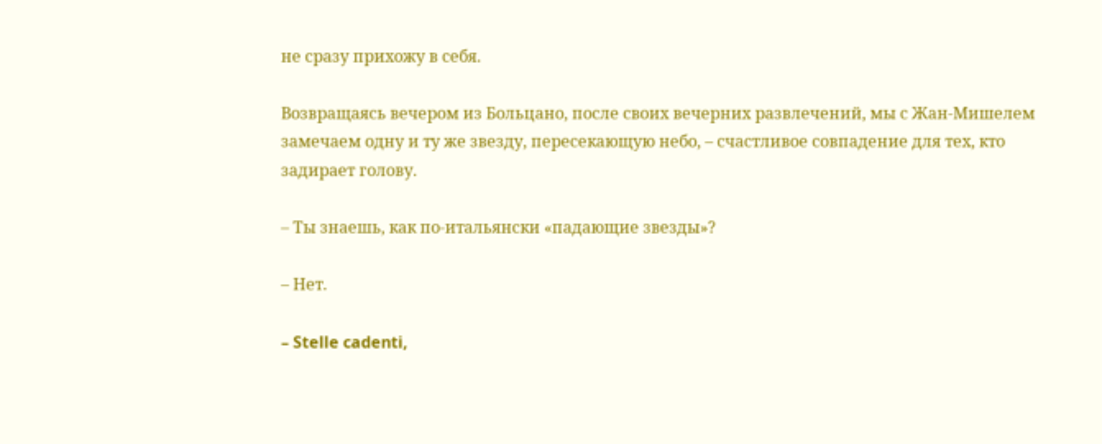не сразу прихожу в себя.

Возвращаясь вечером из Больцано, после своих вечерних развлечений, мы с Жан-Мишелем замечаем одну и ту же звезду, пересекающую небо, – счастливое совпадение для тех, кто задирает голову.

– Ты знаешь, как по-итальянски «падающие звезды»?

– Нет.

– Stelle cadenti,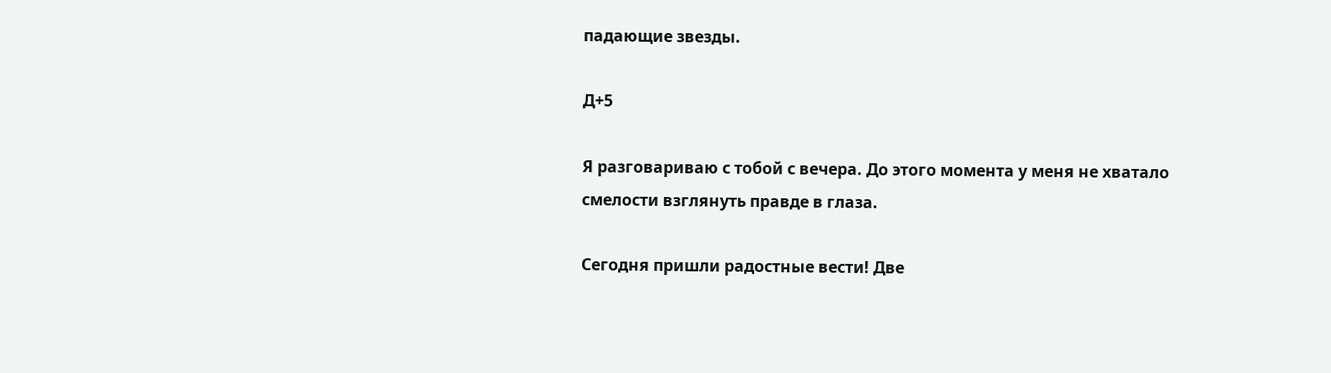падающие звезды.

Д+5

Я разговариваю с тобой с вечера. До этого момента у меня не хватало смелости взглянуть правде в глаза.

Сегодня пришли радостные вести! Две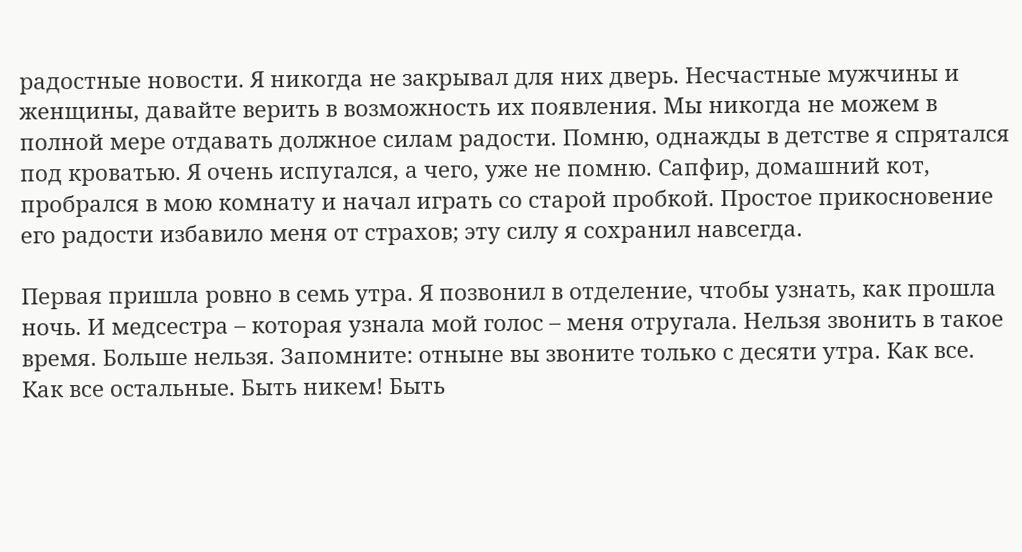радостные новости. Я никогда не закрывал для них дверь. Несчастные мужчины и женщины, давайте верить в возможность их появления. Мы никогда не можем в полной мере отдавать должное силам радости. Помню, однажды в детстве я спрятался под кроватью. Я очень испугался, а чего, уже не помню. Сапфир, домашний кот, пробрался в мою комнату и начал играть со старой пробкой. Простое прикосновение его радости избавило меня от страхов; эту силу я сохранил навсегда.

Первая пришла ровно в семь утра. Я позвонил в отделение, чтобы узнать, как прошла ночь. И медсестра – которая узнала мой голос – меня отругала. Нельзя звонить в такое время. Больше нельзя. Запомните: отныне вы звоните только с десяти утра. Как все. Как все остальные. Быть никем! Быть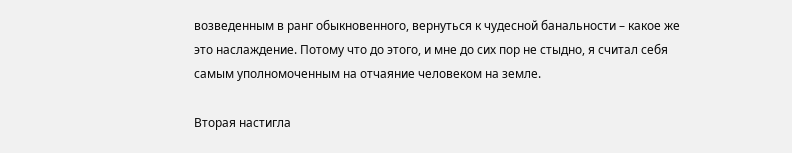возведенным в ранг обыкновенного, вернуться к чудесной банальности – какое же это наслаждение. Потому что до этого, и мне до сих пор не стыдно, я считал себя самым уполномоченным на отчаяние человеком на земле.

Вторая настигла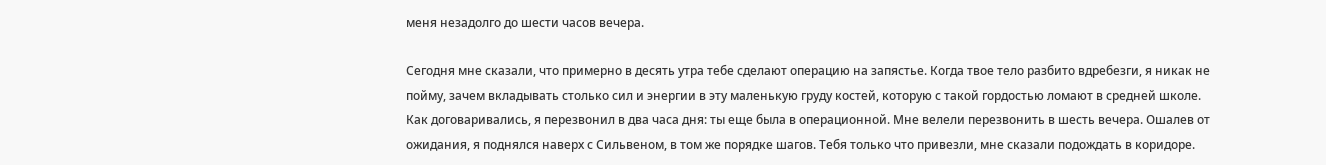меня незадолго до шести часов вечера.

Сегодня мне сказали, что примерно в десять утра тебе сделают операцию на запястье. Когда твое тело разбито вдребезги, я никак не пойму, зачем вкладывать столько сил и энергии в эту маленькую груду костей, которую с такой гордостью ломают в средней школе. Как договаривались, я перезвонил в два часа дня: ты еще была в операционной. Мне велели перезвонить в шесть вечера. Ошалев от ожидания, я поднялся наверх с Сильвеном, в том же порядке шагов. Тебя только что привезли, мне сказали подождать в коридоре.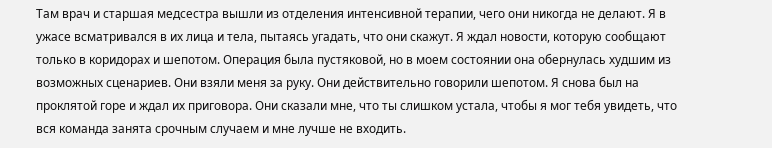Там врач и старшая медсестра вышли из отделения интенсивной терапии, чего они никогда не делают. Я в ужасе всматривался в их лица и тела, пытаясь угадать, что они скажут. Я ждал новости, которую сообщают только в коридорах и шепотом. Операция была пустяковой, но в моем состоянии она обернулась худшим из возможных сценариев. Они взяли меня за руку. Они действительно говорили шепотом. Я снова был на проклятой горе и ждал их приговора. Они сказали мне, что ты слишком устала, чтобы я мог тебя увидеть, что вся команда занята срочным случаем и мне лучше не входить.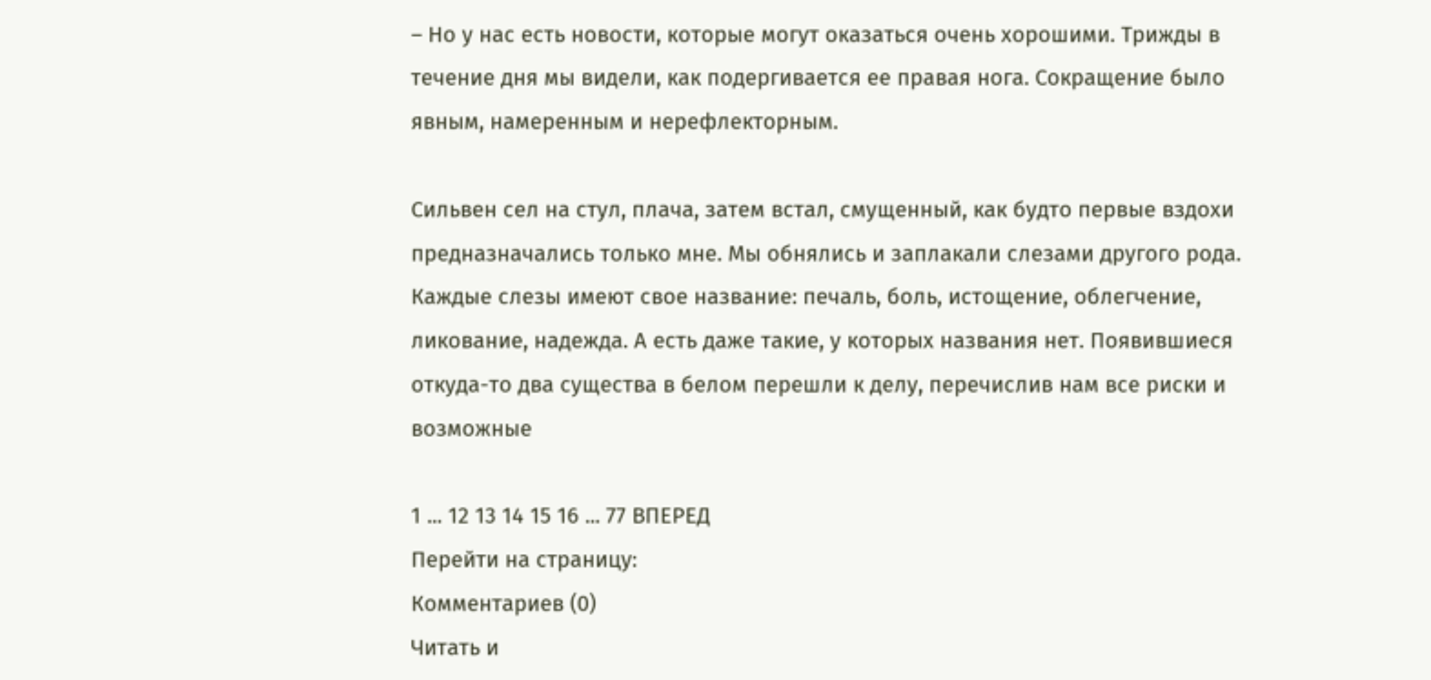– Но у нас есть новости, которые могут оказаться очень хорошими. Трижды в течение дня мы видели, как подергивается ее правая нога. Сокращение было явным, намеренным и нерефлекторным.

Сильвен сел на стул, плача, затем встал, смущенный, как будто первые вздохи предназначались только мне. Мы обнялись и заплакали слезами другого рода. Каждые слезы имеют свое название: печаль, боль, истощение, облегчение, ликование, надежда. А есть даже такие, у которых названия нет. Появившиеся откуда-то два существа в белом перешли к делу, перечислив нам все риски и возможные

1 ... 12 13 14 15 16 ... 77 ВПЕРЕД
Перейти на страницу:
Комментариев (0)
Читать и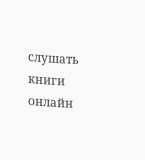слушать книги онлайн